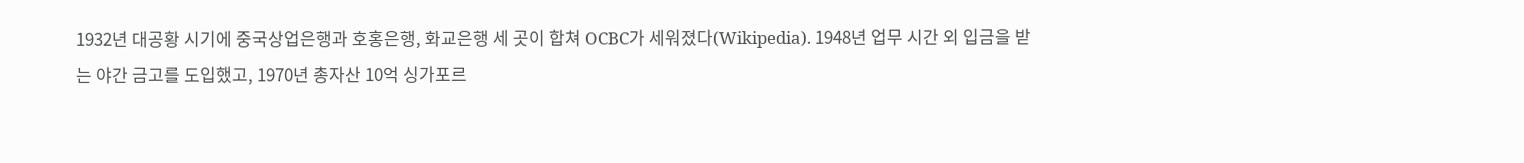1932년 대공황 시기에 중국상업은행과 호홍은행, 화교은행 세 곳이 합쳐 OCBC가 세워졌다(Wikipedia). 1948년 업무 시간 외 입금을 받는 야간 금고를 도입했고, 1970년 총자산 10억 싱가포르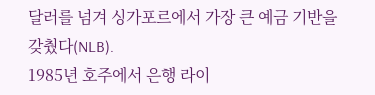달러를 넘겨 싱가포르에서 가장 큰 예금 기반을 갖췄다(NLB).
1985년 호주에서 은행 라이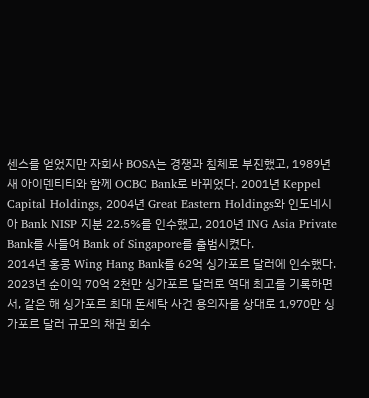센스를 얻었지만 자회사 BOSA는 경쟁과 침체로 부진했고, 1989년 새 아이덴티티와 함께 OCBC Bank로 바뀌었다. 2001년 Keppel Capital Holdings, 2004년 Great Eastern Holdings와 인도네시아 Bank NISP 지분 22.5%를 인수했고, 2010년 ING Asia Private Bank를 사들여 Bank of Singapore를 출범시켰다.
2014년 홍콩 Wing Hang Bank를 62억 싱가포르 달러에 인수했다. 2023년 순이익 70억 2천만 싱가포르 달러로 역대 최고를 기록하면서, 같은 해 싱가포르 최대 돈세탁 사건 용의자를 상대로 1,970만 싱가포르 달러 규모의 채권 회수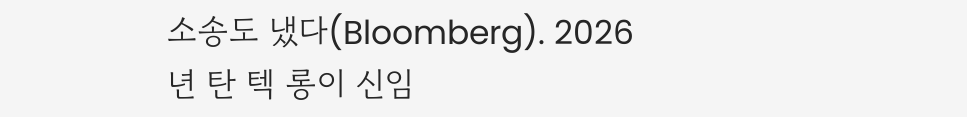소송도 냈다(Bloomberg). 2026년 탄 텍 롱이 신임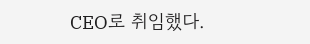CEO로 취임했다.